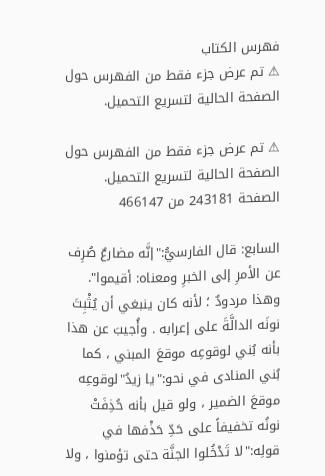فهرس الكتاب
⚠ تم عرض جزء فقط من الفهرس حول الصفحة الحالية لتسريع التحميل.

⚠ تم عرض جزء فقط من الفهرس حول الصفحة الحالية لتسريع التحميل.
الصفحة 243181 من 466147

السابع: قال الفارسيُّ:"إنَّه مضارعٌ صُرِف عن الأمرِ إلى الخبرِ ومعناه: أقيموا". وهذا مردودٌ ؛ لأنه كان ينبغي أن يُثْبِتَ نونَه الدالَّةَ على إعرابه . وأُجيبَ عن هذا بأنه بُني لوقوعِه موقعَ المبني ، كما بُني المنادى في نحو:"يا زيدُ"لوقوعِه موقعَ الضمير ، ولو قيل بأنه حُذِفَتْ نونُه تخفيفاً على حَدِّ حَذْفها في قولِه:"لا تَدْخُلوا الجنَّة حتى تؤمنوا ، ولا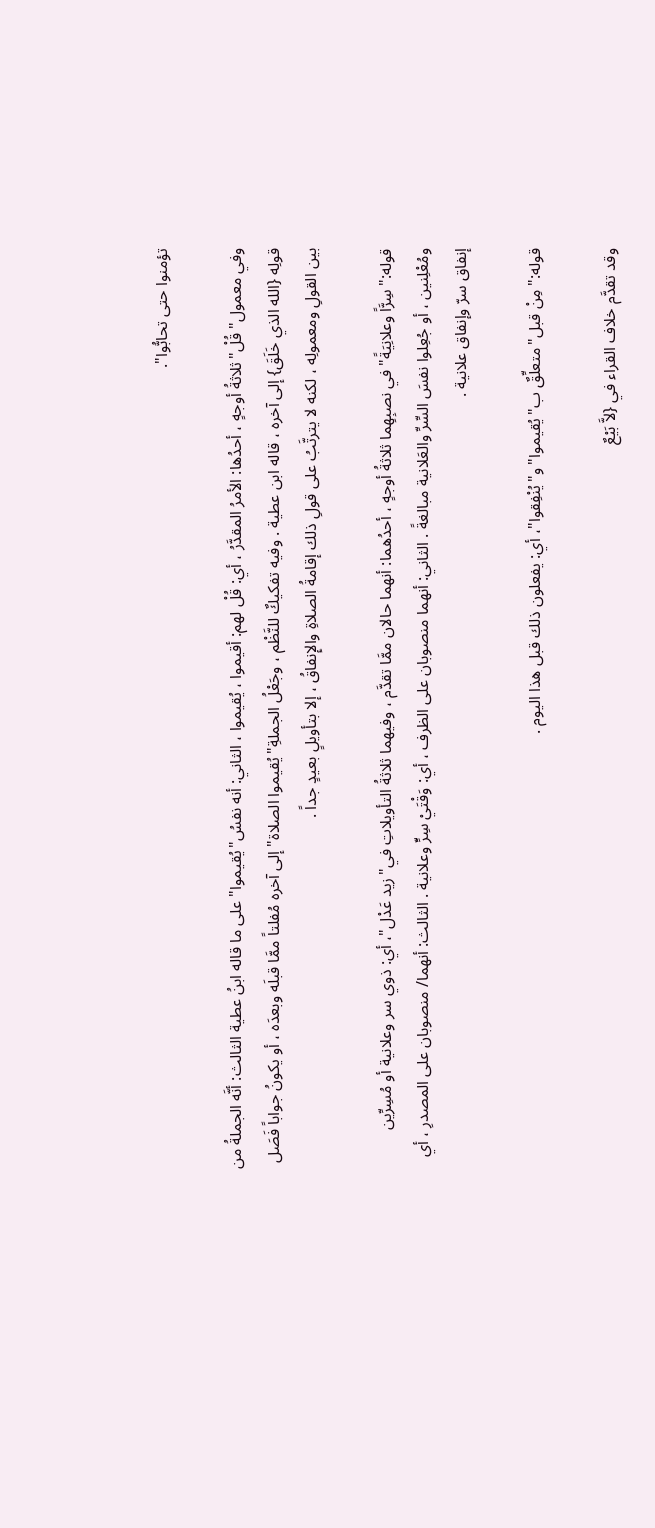تؤمنوا حتى تحابُّوا".

وفي معمول"قُلْ"ثلاثةُ أوجهٍ ، أحدُها: الأمرُ المقدَّرُ ، أي: قُلْ لهم: أقيموا ، يُقيموا ، الثاني: أنه نفسُ"يُقيموا"على ما قاله ابنُ عطية الثالث: أنَّه الجملةُ من قولِه {الله الذي خَلَقَ} إلى آخره ، قاله ابن عطية . وفيه تفكيكٌ للنَّظْم ، وجَعْلُ الجملةِ"يُقيموا الصلاة"إلى آخره مُفلتاً ممَّا قبلَه وبعدَه ، أو يكونُ جواباً فَصَل بين القولِ ومعمولِه ، لكنه لا يترتَّبُ على قولِ ذلك إقامةُ الصلاةِ والإِنفاقُ ، إلا بتأويلٍ بعيدٍ جداً .

قوله:"سِرَّاً وعلانِيَةً"في نصبِهِما ثلاثةُ أوجهٍ ، أحدُهما: أنهما حالان ممَّا تقدَّم ، وفيهما ثلاثةُ التأويلاتِ في"زيد عَدْل"، أي: ذوي سر وعلانية أو مُسِرِّين ومُعْلِنين ، أو جُعِلوا نفسَ السِّرِّ والعَلانية مبالغةً . الثاني: أنهما منصوبان على الظرف ، أي: وَقْتَيْ سِرٍّ وعلانية . الثالث: أنهما/ منصوبان على المصدرِ ، أي إنفاق سرّ وإنفاق علانية .

قوله:"مِنْ قبل"متعلِّقٌ ب"يُقيموا"و"يُنْفِقوا"، أي: يفعلون ذلك قبل هذا اليوم .

وقد تقدَّم خلاف القراء في {لاَّ بَيْعٌ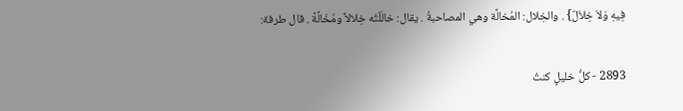فِيهِ وَلاَ خِلاَلٌ} . والخِلال: المُخالَّة وهي المصاحبةُ . يقال: خالَلْتُه خِلالاً ومُخَالَّةً . قال طرفة:

2893 - كلُّ خليلٍ كنتُ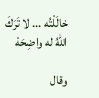خالَلْتُه ... لا تَرَكَ اللهُ له واضِحَهْ

وقال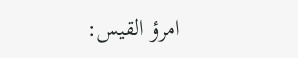امرؤ القيس: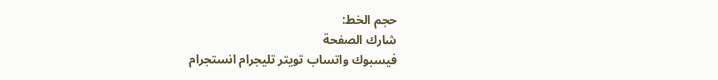حجم الخط:
شارك الصفحة
فيسبوك واتساب تويتر تليجرام انستجرام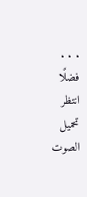. . .
فضلًا انتظر تحميل الصوت